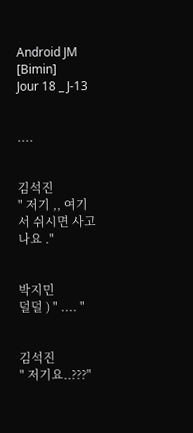Android JM [Bimin]
Jour 18 _ J-13


....


김석진
" 저기 ,, 여기서 쉬시면 사고나요 ."


박지민
덜덜 ) " .... "


김석진
" 저기요..???"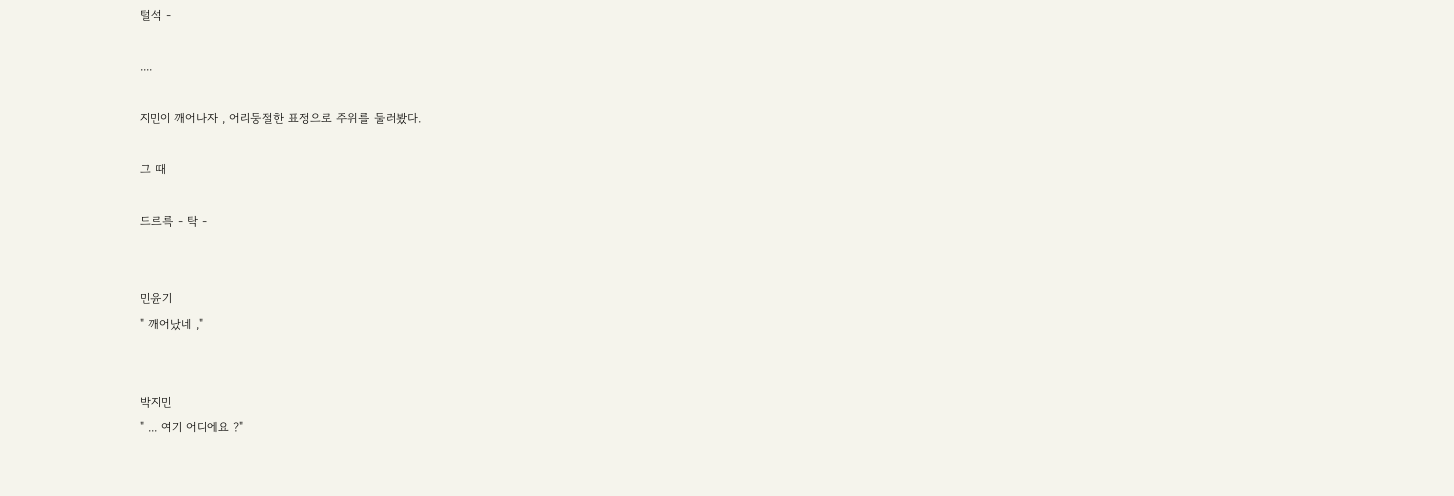털석 -

....

지민이 깨어나자 , 어리둥절한 표정으로 주위를 둘러봤다.

그 때

드르륵 - 탁 -


민윤기
" 깨어났네 ,"


박지민
" ... 여기 어디에요 ?"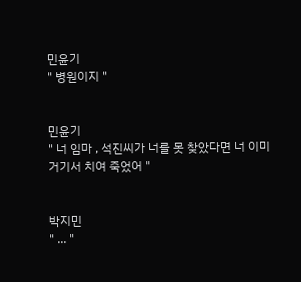민윤기
" 병원이지 "


민윤기
" 너 임마 , 석진씨가 너를 못 찾았다면 너 이미 거기서 치여 죽었어 "


박지민
" ... "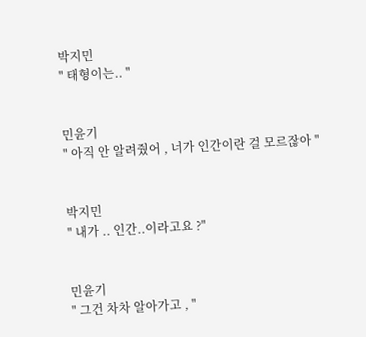박지민
" 태형이는.. "


민윤기
" 아직 안 알려줬어 , 너가 인간이란 걸 모르잖아 "


박지민
" 내가 .. 인간..이라고요 ?"


민윤기
" 그건 차차 알아가고 , "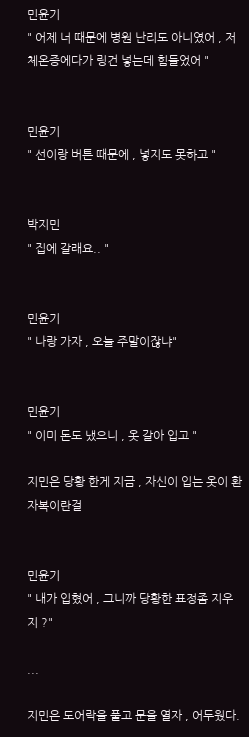민윤기
" 어제 너 때문에 병원 난리도 아니였어 , 저체온증에다가 링건 넣는데 힘들었어 "


민윤기
" 선이랑 버튼 때문에 , 넣지도 못하고 "


박지민
" 집에 갈래요.. "


민윤기
" 나랑 가자 , 오늘 주말이잖냐"


민윤기
" 이미 돈도 냈으니 , 옷 갈아 입고 "

지민은 당황 한게 지금 , 자신이 입는 옷이 환자복이란걸


민윤기
" 내가 입혔어 , 그니까 당황한 표정좀 지우지 ?"

...

지민은 도어락을 풀고 문을 열자 , 어두웠다.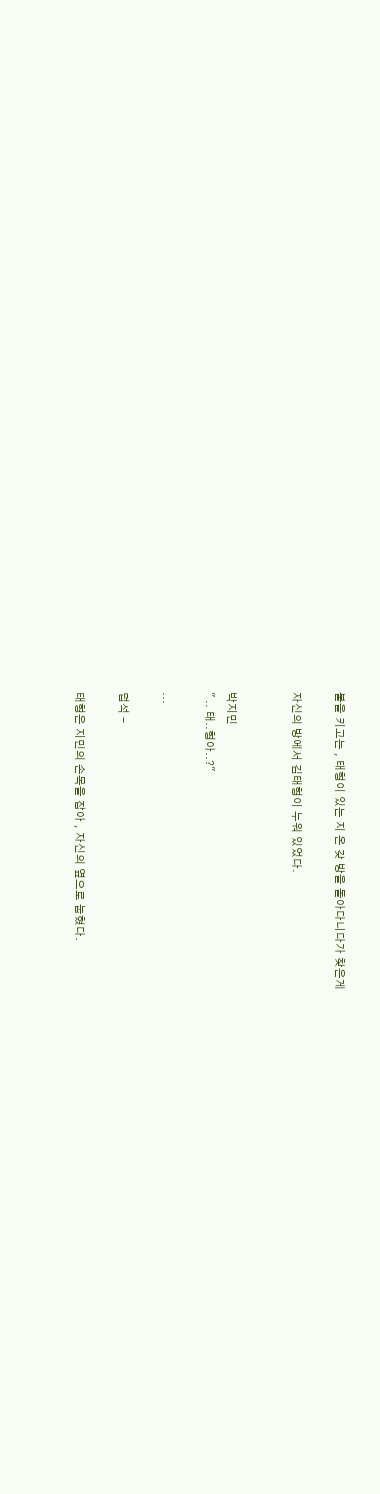불을 키고는 , 태형이 있는 지 온 갖 방을 돌아다니다가 찾은게

자신의 방에서 김태형이 누워 있었다.


박지민
" .. 태..형아..?"

...

덥석 -

태형은 지민의 손목을 잡아 , 자신의 옆으로 눕혔다.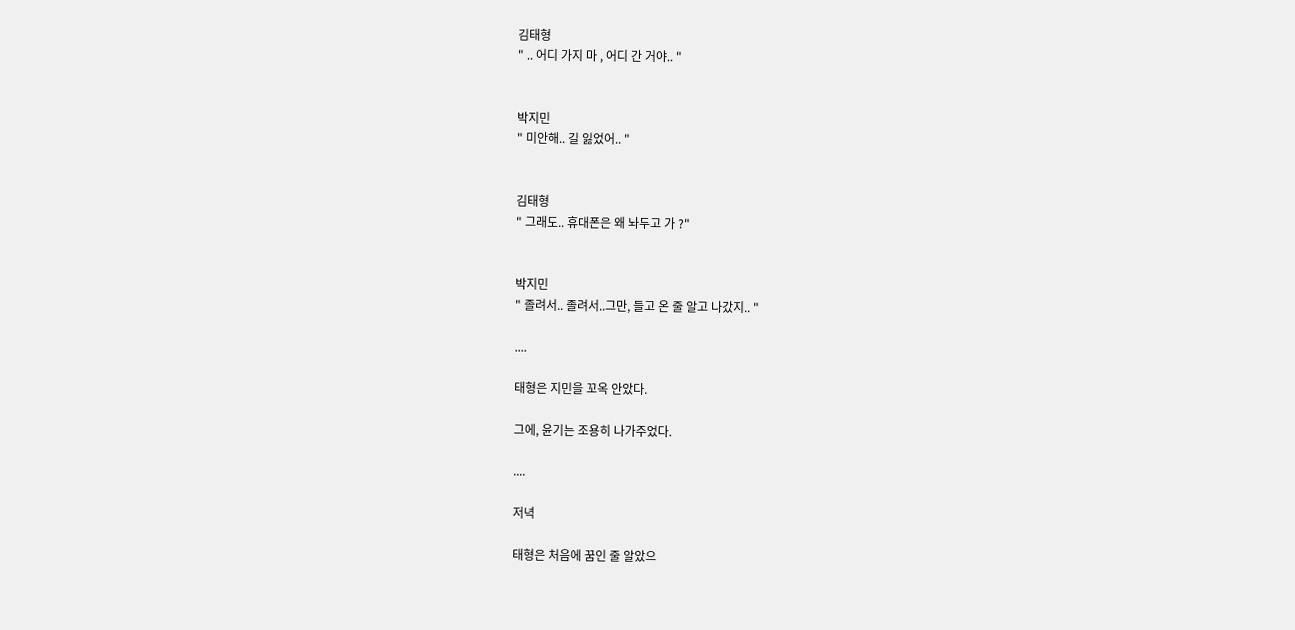김태형
" .. 어디 가지 마 , 어디 간 거야.. "


박지민
" 미안해.. 길 잃었어.. "


김태형
" 그래도.. 휴대폰은 왜 놔두고 가 ?"


박지민
" 졸려서.. 졸려서..그만, 들고 온 줄 알고 나갔지.. "

....

태형은 지민을 꼬옥 안았다.

그에, 윤기는 조용히 나가주었다.

....

저녁

태형은 처음에 꿈인 줄 알았으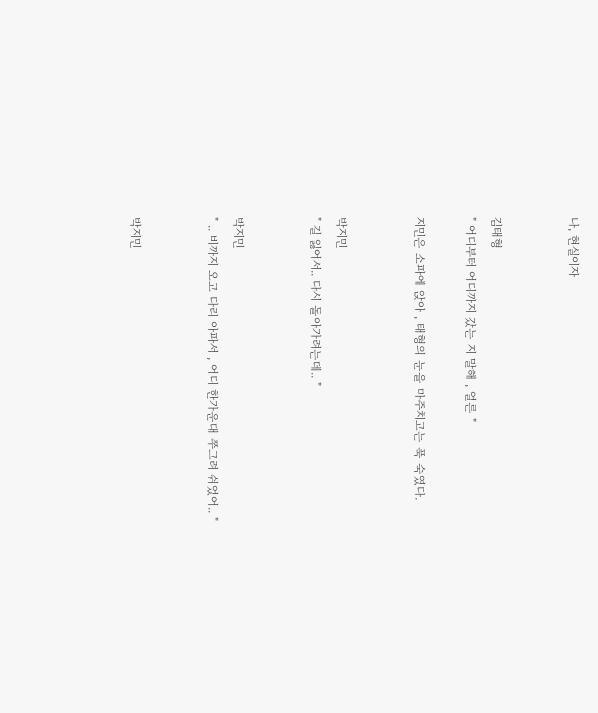나, 현실이자


김태형
" 어디부터 어디까지 갔는 지 말해 , 얼른 "

지민은 소파에 앉아 , 태형의 눈을 마주치고는 푹 숙였다.


박지민
" 길 잃어서.. 다시 돌아가려는데.. "


박지민
" .. 비까지 오고 다리 아파서 , 어디 한가운대 쭈그려 쉬었어.. "


박지민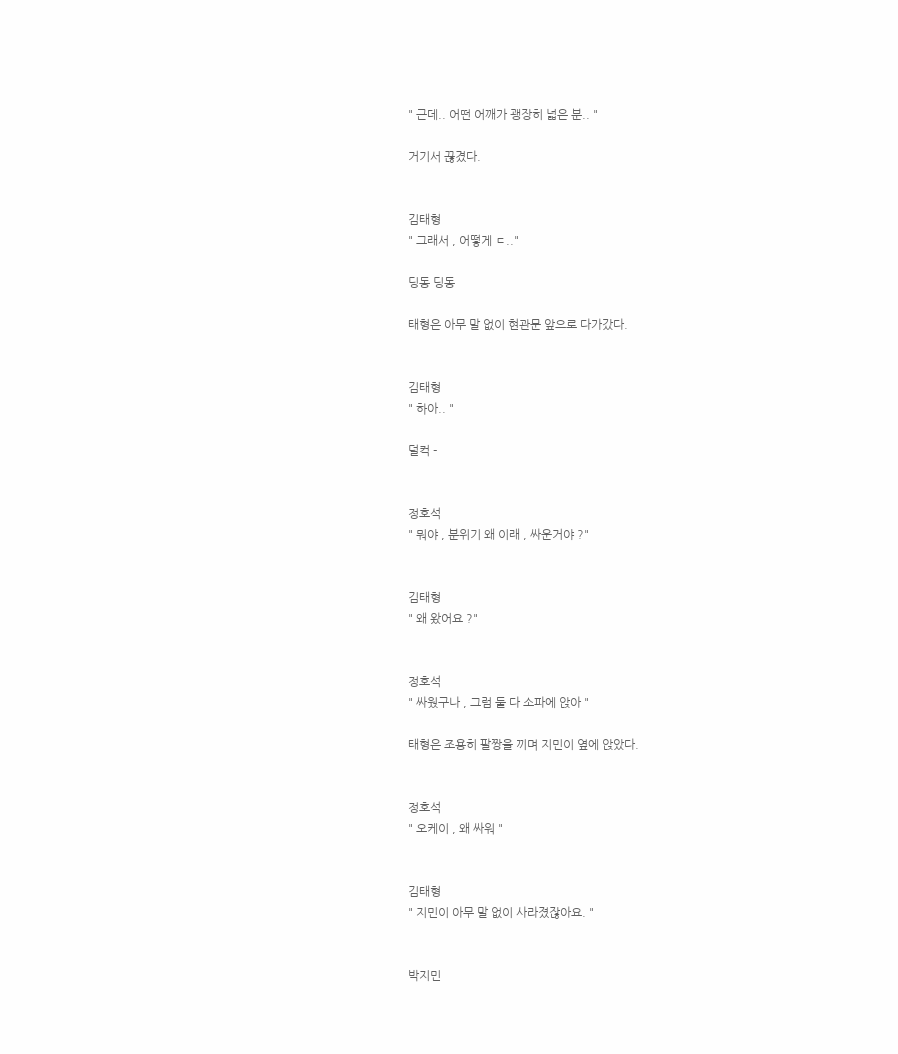" 근데.. 어떤 어깨가 괭장히 넓은 분.. "

거기서 끊겼다.


김태형
" 그래서 , 어떻게 ㄷ.."

딩동 딩동

태형은 아무 말 없이 현관문 앞으로 다가갔다.


김태형
" 하아.. "

덜컥 -


정호석
" 뭐야 , 분위기 왜 이래 , 싸운거야 ?"


김태형
" 왜 왔어요 ?"


정호석
" 싸웠구나 , 그럼 둘 다 소파에 앉아 "

태형은 조용히 팔짱을 끼며 지민이 옆에 앉았다.


정호석
" 오케이 , 왜 싸워 "


김태형
" 지민이 아무 말 없이 사라졌잖아요. "


박지민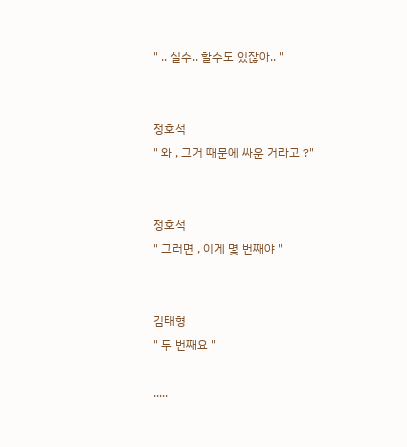" .. 실수.. 할수도 있잖아.. "


정호석
" 와 , 그거 때문에 싸운 거라고 ?"


정호석
" 그러면 , 이게 몇 번째야 "


김태형
" 두 번째요 "

.....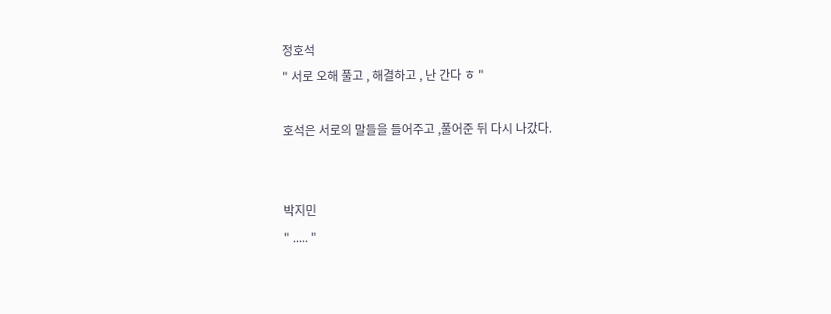정호석
" 서로 오해 풀고 , 해결하고 , 난 간다 ㅎ "

호석은 서로의 말들을 들어주고 ,풀어준 뒤 다시 나갔다.


박지민
" ..... "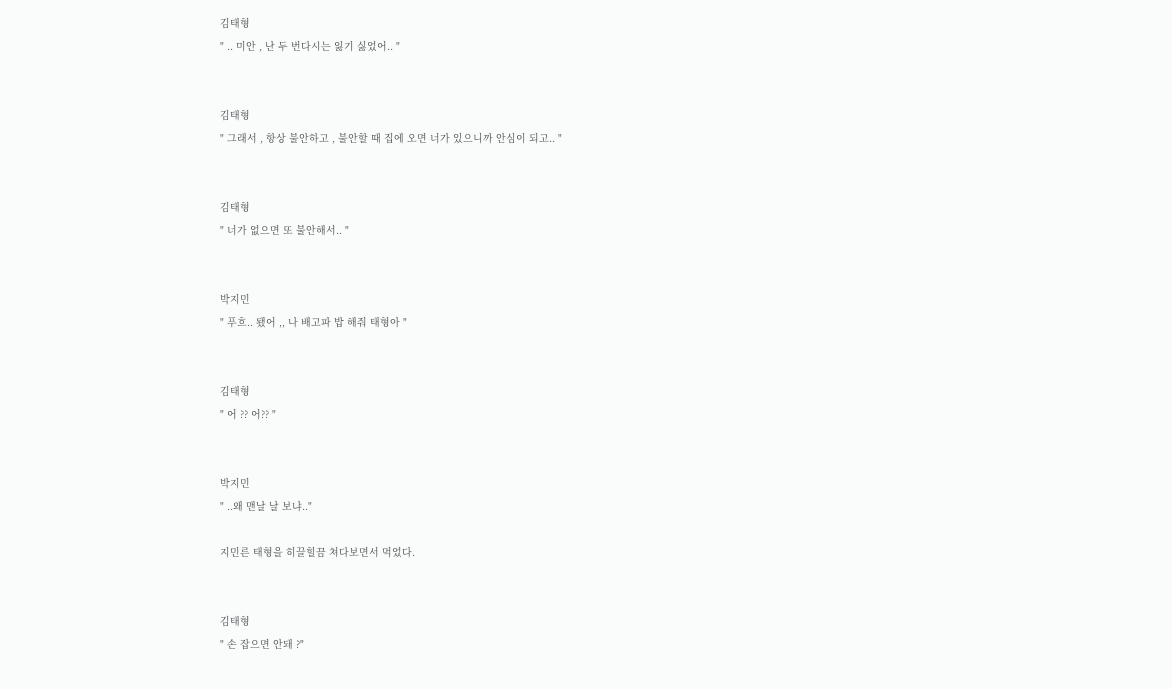김태형
" .. 미안 , 난 두 번다시는 잃기 싫었어.. "


김태형
" 그래서 , 항상 불안하고 , 불안할 때 집에 오면 너가 있으니까 안심이 되고.. "


김태형
" 너가 없으면 또 불안해서.. "


박지민
" 푸흐.. 됐어 ,, 나 배고파 밥 해줘 태형아 "


김태형
" 어 ?? 어?? "


박지민
" ..왜 맨날 날 보냐.."

지민른 태형을 히끌힐끔 쳐다보면서 먹었다.


김태형
" 손 잡으면 안돼 ?"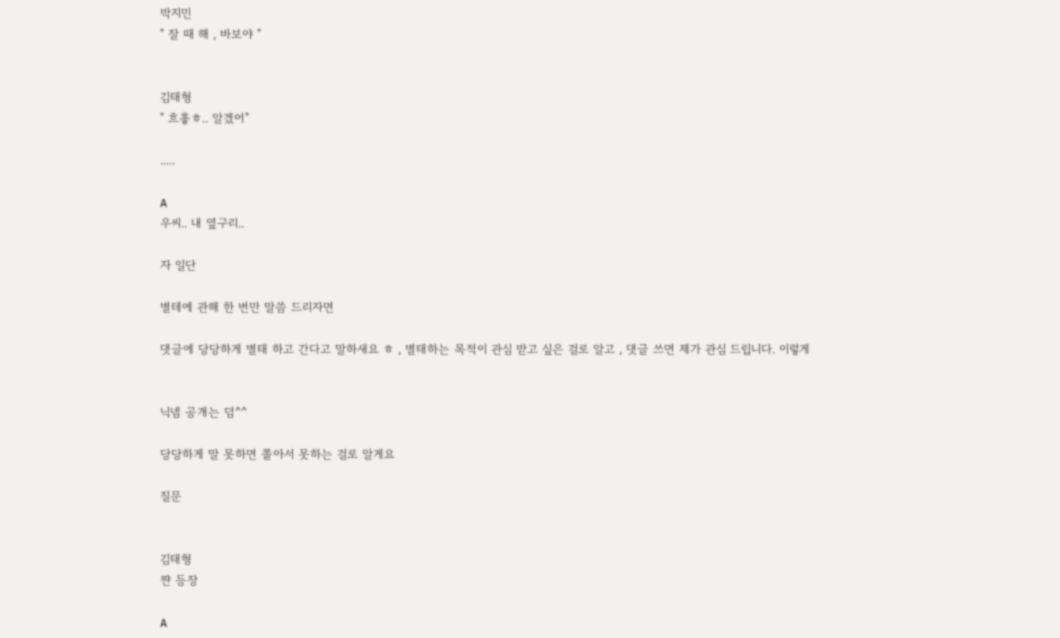박지민
" 잘 때 해 , 바보야 "


김태형
" 흐흫ㅎ.. 알겠어"

.....

A
우씨.. 내 옆구리..

자 일단

별테에 관해 한 번만 말씀 드리자면

댓글에 당당하게 별태 하고 간다고 말하새요 ㅎ , 별태하는 목적이 관심 받고 싶은 걸로 알고 , 댓글 쓰면 제가 관심 드립니다. 이렇게


닉넴 공개는 덤^^

당당하게 말 못하면 쫄아서 못하는 걸로 알게요

질문


김태형
쨘 등장

A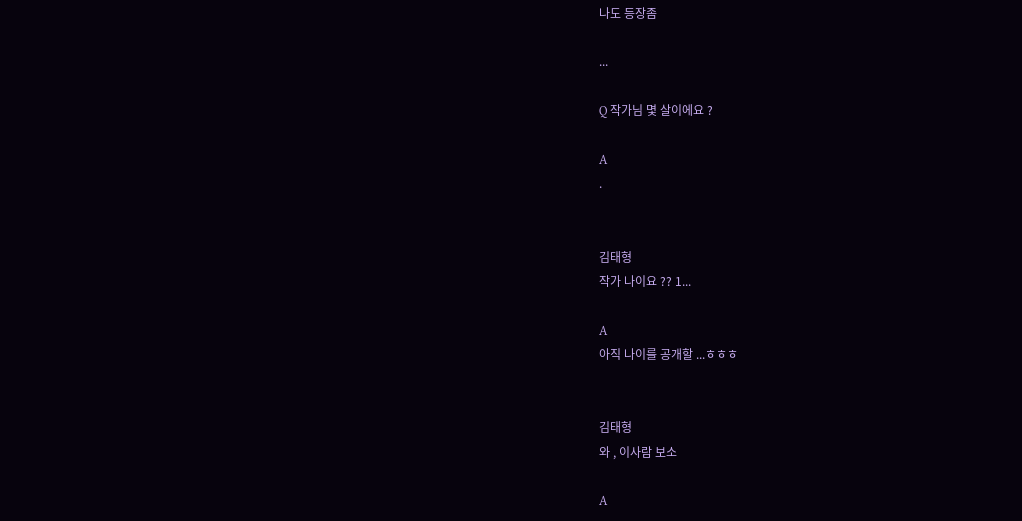나도 등장좀

...

Q 작가님 몇 살이에요 ?

A
.


김태형
작가 나이요 ?? 1...

A
아직 나이를 공개할 ...ㅎㅎㅎ


김태형
와 , 이사람 보소

A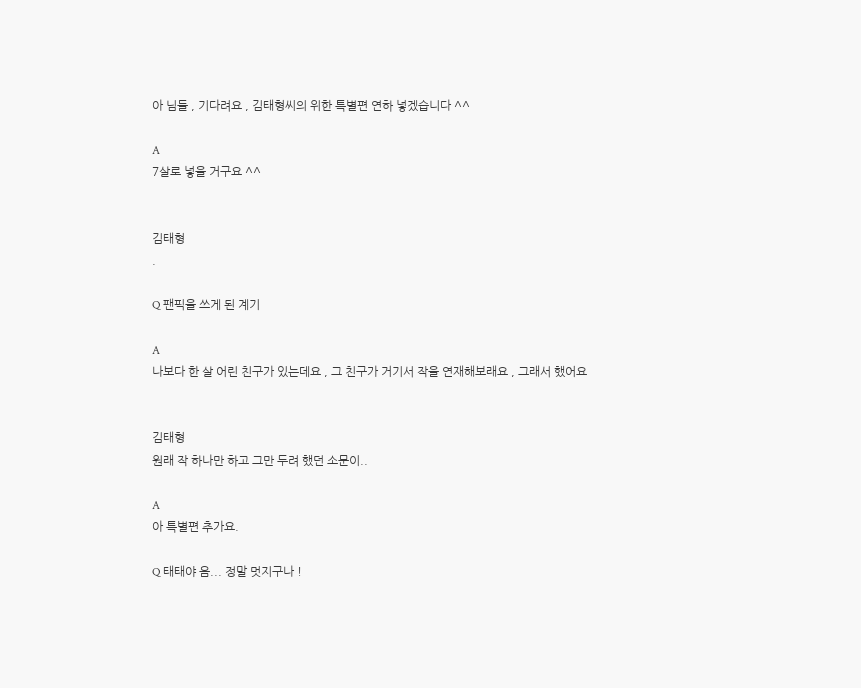아 님들 , 기다려요 , 김태형씨의 위한 특별편 연하 넣겠습니다 ^^

A
7살로 넣을 거구요 ^^


김태형
.

Q 팬픽을 쓰게 된 계기

A
나보다 한 살 어린 친구가 있는데요 , 그 친구가 거기서 작을 연재해보래요 , 그래서 했어요


김태형
원래 작 하나만 하고 그만 두려 했던 소문이..

A
아 특별편 추가요.

Q 태태야 음... 정말 멋지구나 !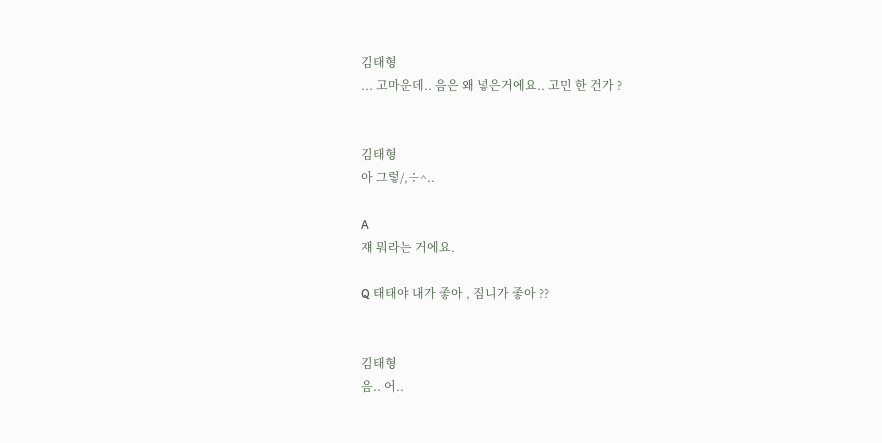김태형
... 고마운데.. 음은 왜 넣은거에요.. 고민 한 건가 ?


김태형
아 그렇/,÷^..

A
쟤 뭐라는 거에요.

Q 태태야 내가 좋아 , 짐니가 좋아 ??


김태형
음.. 어..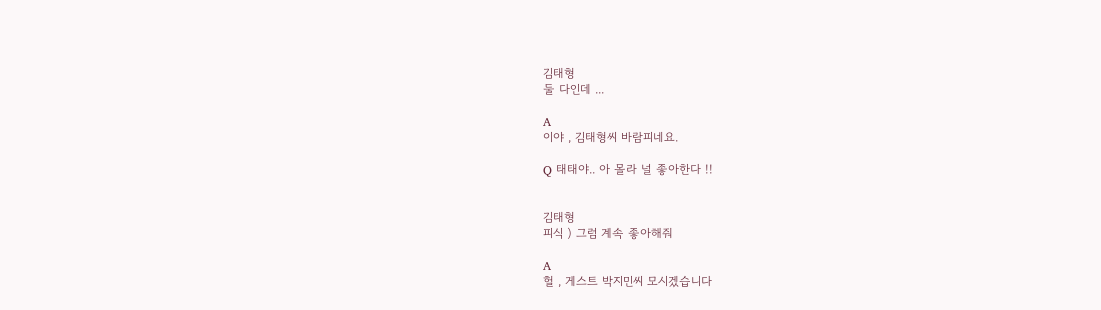김태형
둘 다인데 ...

A
이야 , 김태형씨 바람피네요.

Q 태태야.. 아 몰라 널 좋아한다 !!


김태형
피식 ) 그럼 계속 좋아해줘

A
헐 , 게스트 박지민씨 모시겠습니다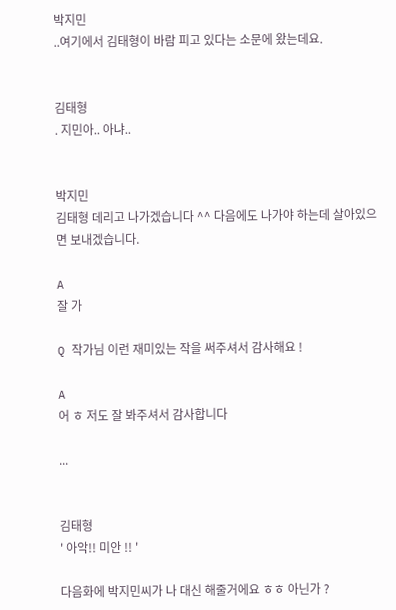박지민
..여기에서 김태형이 바람 피고 있다는 소문에 왔는데요.


김태형
. 지민아.. 아냐..


박지민
김태형 데리고 나가겠습니다 ^^ 다음에도 나가야 하는데 살아있으면 보내겠습니다.

A
잘 가

Q 작가님 이런 재미있는 작을 써주셔서 감사해요 !

A
어 ㅎ 저도 잘 봐주셔서 감사합니다

...


김태형
' 아악!! 미안 !! '

다음화에 박지민씨가 나 대신 해줄거에요 ㅎㅎ 아닌가 ?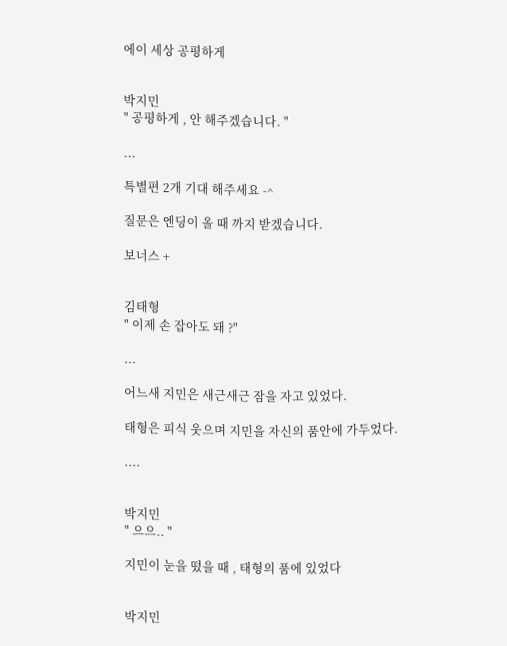에이 세상 공평하게


박지민
" 공평하게 , 안 해주겠습니다. "

...

특별편 2개 기대 해주세요 -^

질문은 엔딩이 올 때 까지 받겠습니다.

보너스 +


김태형
" 이제 손 잡아도 돼 ?"

...

어느새 지민은 새근새근 잠을 자고 있었다.

태형은 피식 웃으며 지민을 자신의 품안에 가두었다.

....


박지민
" 으으.. "

지민이 눈을 떴을 때 , 태형의 품에 있었다


박지민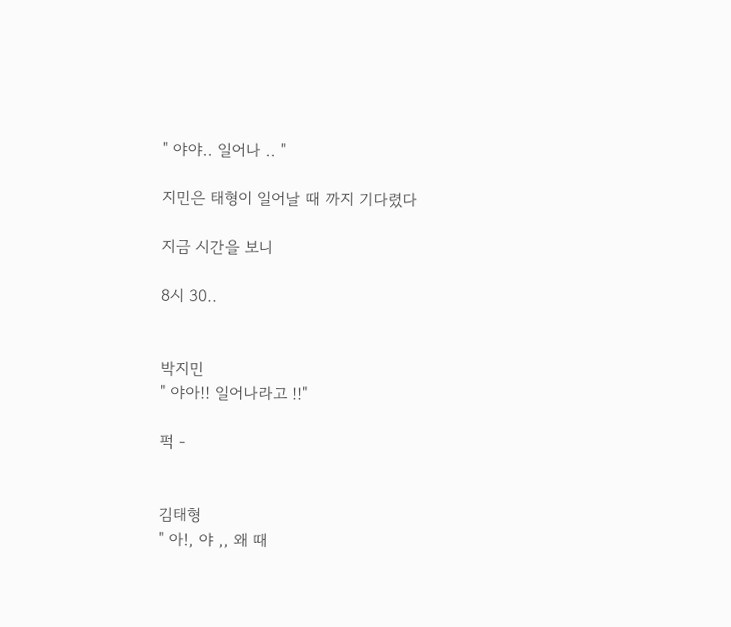" 야야.. 일어나 .. "

지민은 태형이 일어날 때 까지 기다렸다

지금 시간을 보니

8시 30..


박지민
" 야아!! 일어나라고 !!"

퍽 -


김태형
" 아!, 야 ,, 왜 때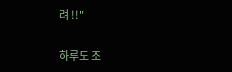려 !!"

하루도 조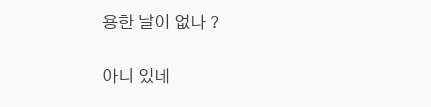용한 날이 없나 ?

아니 있네